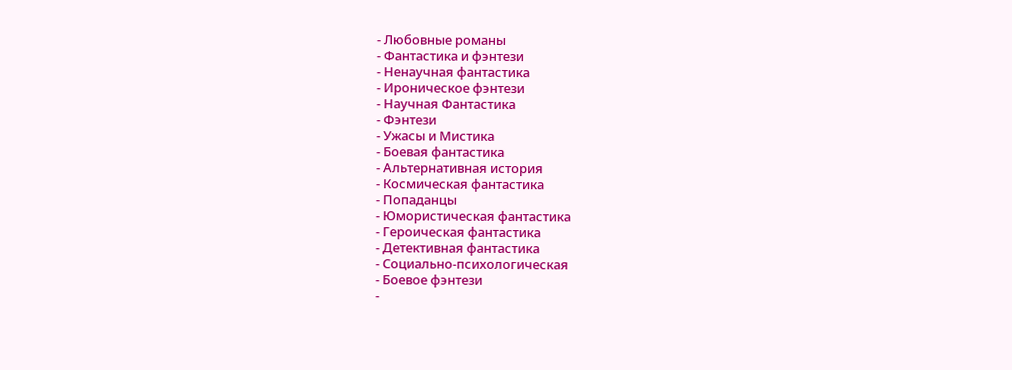- Любовные романы
- Фантастика и фэнтези
- Ненаучная фантастика
- Ироническое фэнтези
- Научная Фантастика
- Фэнтези
- Ужасы и Мистика
- Боевая фантастика
- Альтернативная история
- Космическая фантастика
- Попаданцы
- Юмористическая фантастика
- Героическая фантастика
- Детективная фантастика
- Социально-психологическая
- Боевое фэнтези
-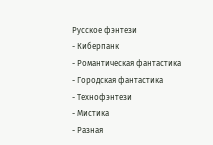Русское фэнтези
- Киберпанк
- Романтическая фантастика
- Городская фантастика
- Технофэнтези
- Мистика
- Разная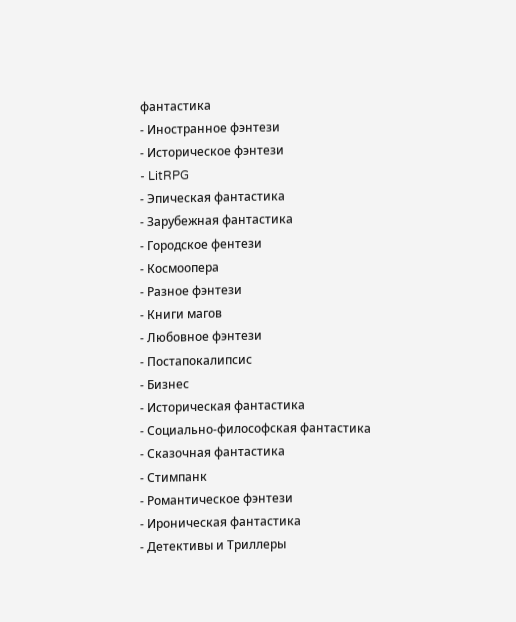фантастика
- Иностранное фэнтези
- Историческое фэнтези
- LitRPG
- Эпическая фантастика
- Зарубежная фантастика
- Городское фентези
- Космоопера
- Разное фэнтези
- Книги магов
- Любовное фэнтези
- Постапокалипсис
- Бизнес
- Историческая фантастика
- Социально-философская фантастика
- Сказочная фантастика
- Стимпанк
- Романтическое фэнтези
- Ироническая фантастика
- Детективы и Триллеры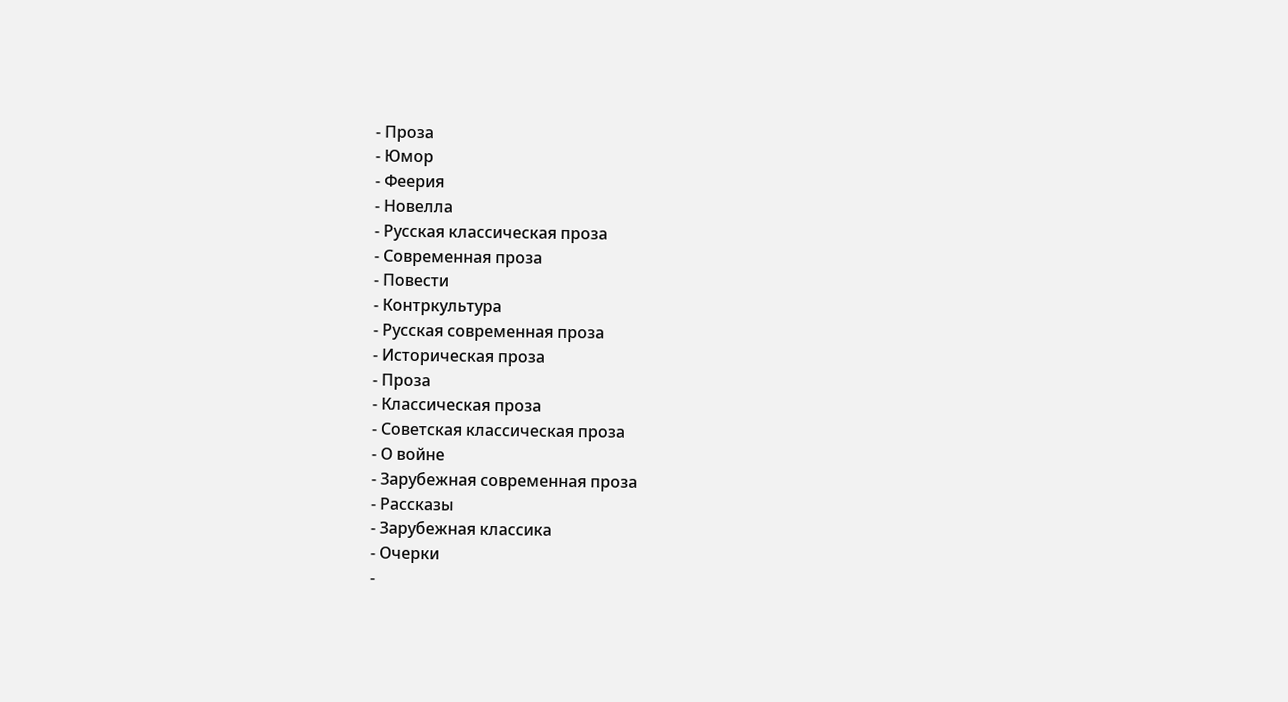- Проза
- Юмор
- Феерия
- Новелла
- Русская классическая проза
- Современная проза
- Повести
- Контркультура
- Русская современная проза
- Историческая проза
- Проза
- Классическая проза
- Советская классическая проза
- О войне
- Зарубежная современная проза
- Рассказы
- Зарубежная классика
- Очерки
-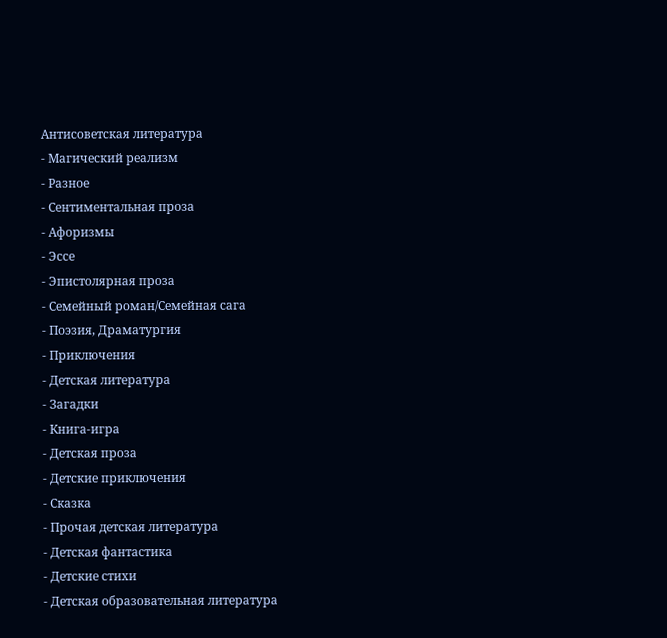Антисоветская литература
- Магический реализм
- Разное
- Сентиментальная проза
- Афоризмы
- Эссе
- Эпистолярная проза
- Семейный роман/Семейная сага
- Поэзия, Драматургия
- Приключения
- Детская литература
- Загадки
- Книга-игра
- Детская проза
- Детские приключения
- Сказка
- Прочая детская литература
- Детская фантастика
- Детские стихи
- Детская образовательная литература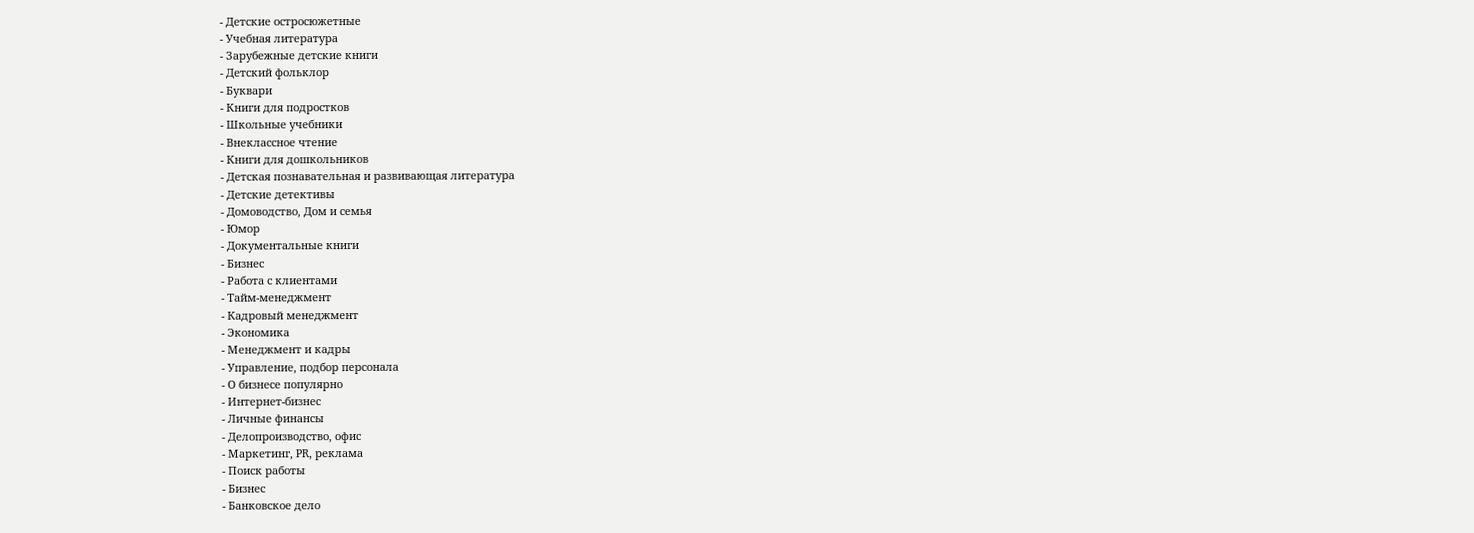- Детские остросюжетные
- Учебная литература
- Зарубежные детские книги
- Детский фольклор
- Буквари
- Книги для подростков
- Школьные учебники
- Внеклассное чтение
- Книги для дошкольников
- Детская познавательная и развивающая литература
- Детские детективы
- Домоводство, Дом и семья
- Юмор
- Документальные книги
- Бизнес
- Работа с клиентами
- Тайм-менеджмент
- Кадровый менеджмент
- Экономика
- Менеджмент и кадры
- Управление, подбор персонала
- О бизнесе популярно
- Интернет-бизнес
- Личные финансы
- Делопроизводство, офис
- Маркетинг, PR, реклама
- Поиск работы
- Бизнес
- Банковское дело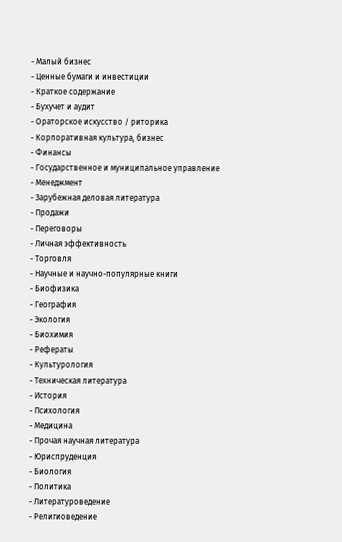- Малый бизнес
- Ценные бумаги и инвестиции
- Краткое содержание
- Бухучет и аудит
- Ораторское искусство / риторика
- Корпоративная культура, бизнес
- Финансы
- Государственное и муниципальное управление
- Менеджмент
- Зарубежная деловая литература
- Продажи
- Переговоры
- Личная эффективность
- Торговля
- Научные и научно-популярные книги
- Биофизика
- География
- Экология
- Биохимия
- Рефераты
- Культурология
- Техническая литература
- История
- Психология
- Медицина
- Прочая научная литература
- Юриспруденция
- Биология
- Политика
- Литературоведение
- Религиоведение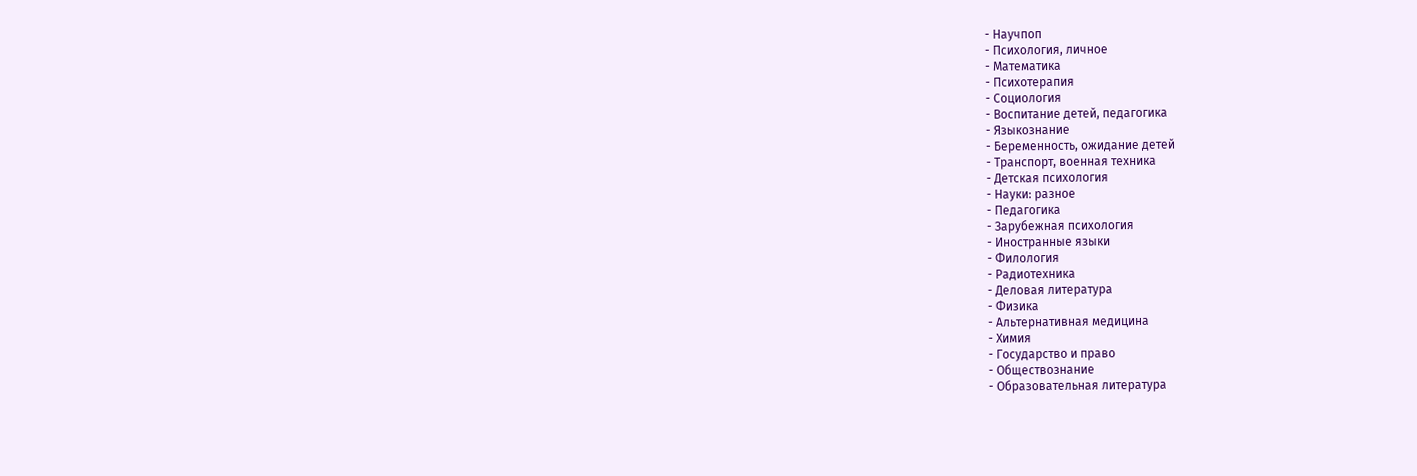- Научпоп
- Психология, личное
- Математика
- Психотерапия
- Социология
- Воспитание детей, педагогика
- Языкознание
- Беременность, ожидание детей
- Транспорт, военная техника
- Детская психология
- Науки: разное
- Педагогика
- Зарубежная психология
- Иностранные языки
- Филология
- Радиотехника
- Деловая литература
- Физика
- Альтернативная медицина
- Химия
- Государство и право
- Обществознание
- Образовательная литература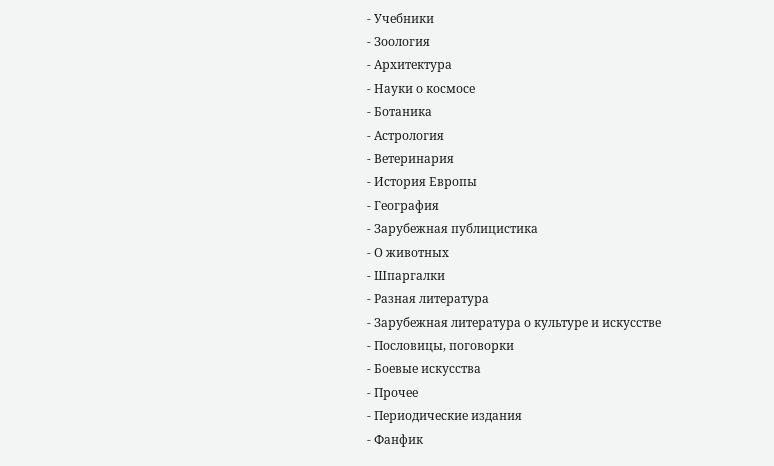- Учебники
- Зоология
- Архитектура
- Науки о космосе
- Ботаника
- Астрология
- Ветеринария
- История Европы
- География
- Зарубежная публицистика
- О животных
- Шпаргалки
- Разная литература
- Зарубежная литература о культуре и искусстве
- Пословицы, поговорки
- Боевые искусства
- Прочее
- Периодические издания
- Фанфик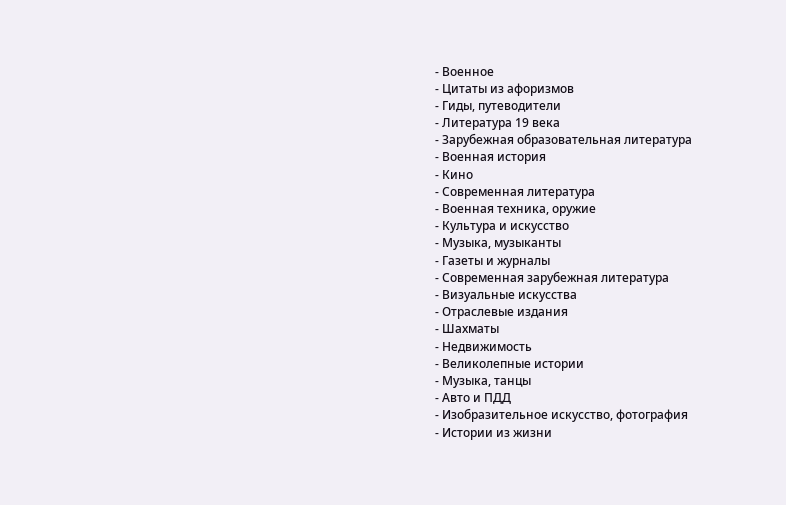- Военное
- Цитаты из афоризмов
- Гиды, путеводители
- Литература 19 века
- Зарубежная образовательная литература
- Военная история
- Кино
- Современная литература
- Военная техника, оружие
- Культура и искусство
- Музыка, музыканты
- Газеты и журналы
- Современная зарубежная литература
- Визуальные искусства
- Отраслевые издания
- Шахматы
- Недвижимость
- Великолепные истории
- Музыка, танцы
- Авто и ПДД
- Изобразительное искусство, фотография
- Истории из жизни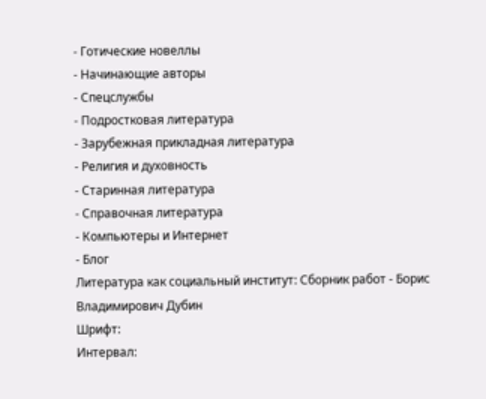- Готические новеллы
- Начинающие авторы
- Спецслужбы
- Подростковая литература
- Зарубежная прикладная литература
- Религия и духовность
- Старинная литература
- Справочная литература
- Компьютеры и Интернет
- Блог
Литература как социальный институт: Сборник работ - Борис Владимирович Дубин
Шрифт:
Интервал: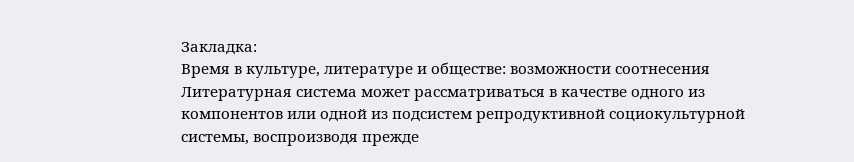Закладка:
Время в культуре, литературе и обществе: возможности соотнесения
Литературная система может рассматриваться в качестве одного из компонентов или одной из подсистем репродуктивной социокультурной системы, воспроизводя прежде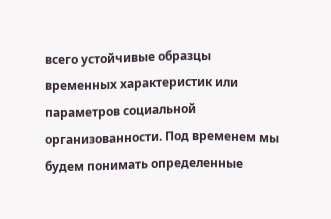всего устойчивые образцы временных характеристик или параметров социальной организованности. Под временем мы будем понимать определенные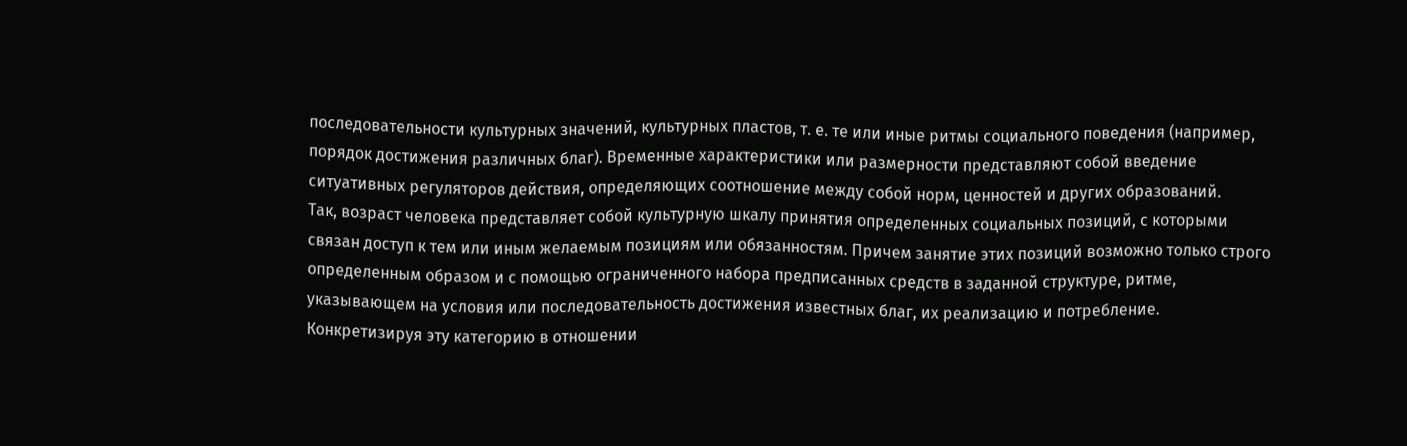последовательности культурных значений, культурных пластов, т. е. те или иные ритмы социального поведения (например, порядок достижения различных благ). Временные характеристики или размерности представляют собой введение ситуативных регуляторов действия, определяющих соотношение между собой норм, ценностей и других образований.
Так, возраст человека представляет собой культурную шкалу принятия определенных социальных позиций, с которыми связан доступ к тем или иным желаемым позициям или обязанностям. Причем занятие этих позиций возможно только строго определенным образом и с помощью ограниченного набора предписанных средств в заданной структуре, ритме, указывающем на условия или последовательность достижения известных благ, их реализацию и потребление. Конкретизируя эту категорию в отношении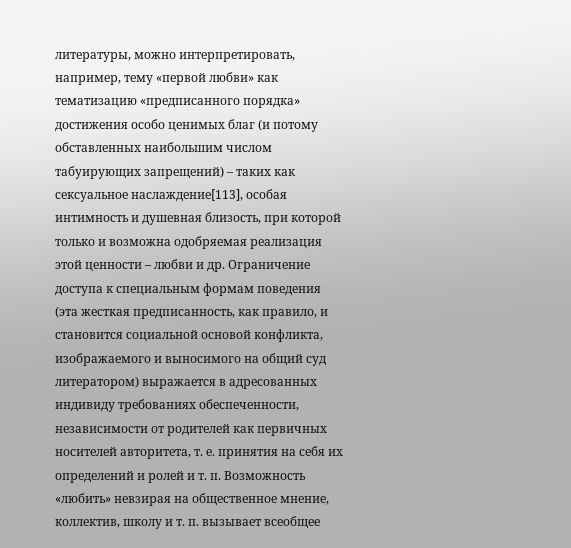литературы, можно интерпретировать, например, тему «первой любви» как тематизацию «предписанного порядка» достижения особо ценимых благ (и потому обставленных наибольшим числом табуирующих запрещений) – таких как сексуальное наслаждение[113], особая интимность и душевная близость, при которой только и возможна одобряемая реализация этой ценности – любви и др. Ограничение доступа к специальным формам поведения (эта жесткая предписанность, как правило, и становится социальной основой конфликта, изображаемого и выносимого на общий суд литератором) выражается в адресованных индивиду требованиях обеспеченности, независимости от родителей как первичных носителей авторитета, т. е. принятия на себя их определений и ролей и т. п. Возможность «любить» невзирая на общественное мнение, коллектив, школу и т. п. вызывает всеобщее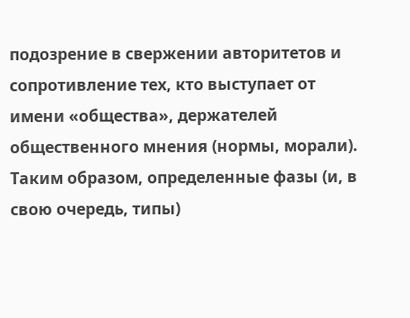подозрение в свержении авторитетов и сопротивление тех, кто выступает от имени «общества», держателей общественного мнения (нормы, морали).
Таким образом, определенные фазы (и, в свою очередь, типы)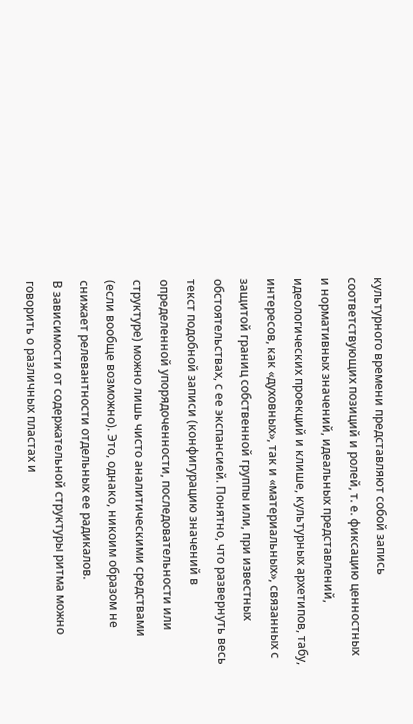культурного времени представляют собой запись соответствующих позиций и ролей, т. е. фиксацию ценностных и нормативных значений, идеальных представлений, идеологических проекций и клише, культурных архетипов, табу, интересов, как «духовных», так и «материальных», связанных с защитой границ собственной группы или, при известных обстоятельствах, с ее экспансией. Понятно, что развернуть весь текст подобной записи (конфигурацию значений в определенной упорядоченности, последовательности или структуре) можно лишь чисто аналитическими средствами (если вообще возможно). Это, однако, никоим образом не снижает релевантности отдельных ее радикалов.
В зависимости от содержательной структуры ритма можно говорить о различных пластах и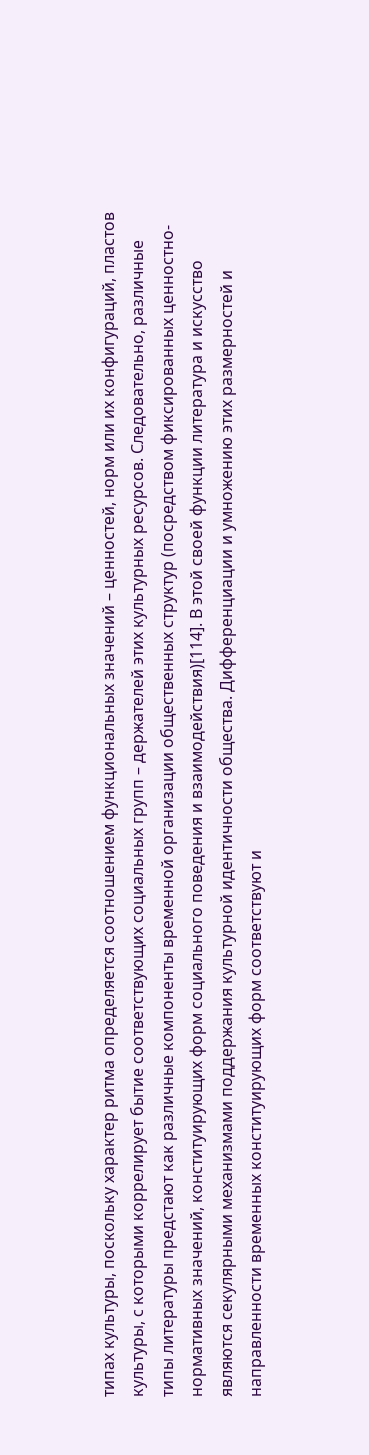типах культуры, поскольку характер ритма определяется соотношением функциональных значений – ценностей, норм или их конфигураций, пластов культуры, с которыми коррелирует бытие соответствующих социальных групп – держателей этих культурных ресурсов. Следовательно, различные типы литературы предстают как различные компоненты временной организации общественных структур (посредством фиксированных ценностно-нормативных значений, конституирующих форм социального поведения и взаимодействия)[114]. В этой своей функции литература и искусство являются секулярными механизмами поддержания культурной идентичности общества. Дифференциации и умножению этих размерностей и направленности временных конституирующих форм соответствуют и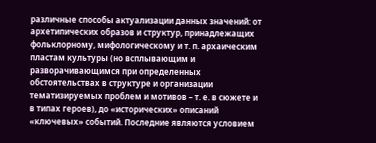различные способы актуализации данных значений: от архетипических образов и структур, принадлежащих фольклорному, мифологическому и т. п. архаическим пластам культуры (но всплывающим и разворачивающимся при определенных обстоятельствах в структуре и организации тематизируемых проблем и мотивов – т. е. в сюжете и в типах героев), до «исторических» описаний «ключевых» событий. Последние являются условием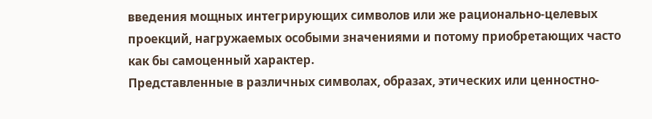введения мощных интегрирующих символов или же рационально-целевых проекций, нагружаемых особыми значениями и потому приобретающих часто как бы самоценный характер.
Представленные в различных символах, образах, этических или ценностно-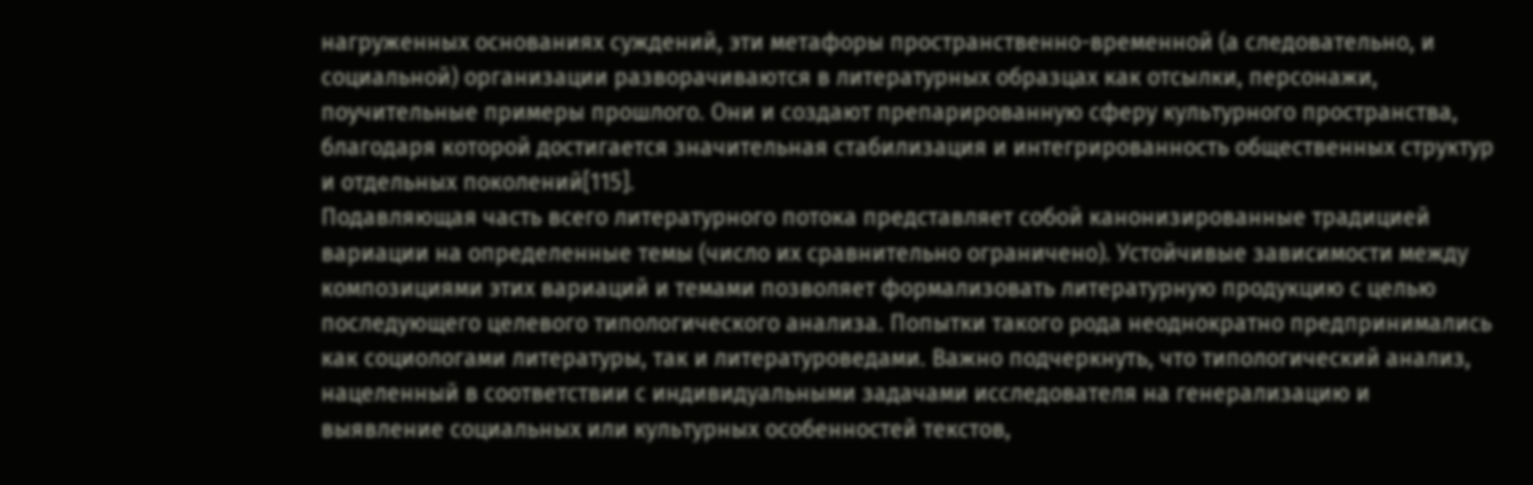нагруженных основаниях суждений, эти метафоры пространственно-временной (а следовательно, и социальной) организации разворачиваются в литературных образцах как отсылки, персонажи, поучительные примеры прошлого. Они и создают препарированную сферу культурного пространства, благодаря которой достигается значительная стабилизация и интегрированность общественных структур и отдельных поколений[115].
Подавляющая часть всего литературного потока представляет собой канонизированные традицией вариации на определенные темы (число их сравнительно ограничено). Устойчивые зависимости между композициями этих вариаций и темами позволяет формализовать литературную продукцию с целью последующего целевого типологического анализа. Попытки такого рода неоднократно предпринимались как социологами литературы, так и литературоведами. Важно подчеркнуть, что типологический анализ, нацеленный в соответствии с индивидуальными задачами исследователя на генерализацию и выявление социальных или культурных особенностей текстов,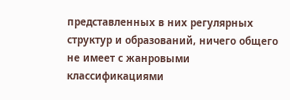представленных в них регулярных структур и образований, ничего общего не имеет с жанровыми классификациями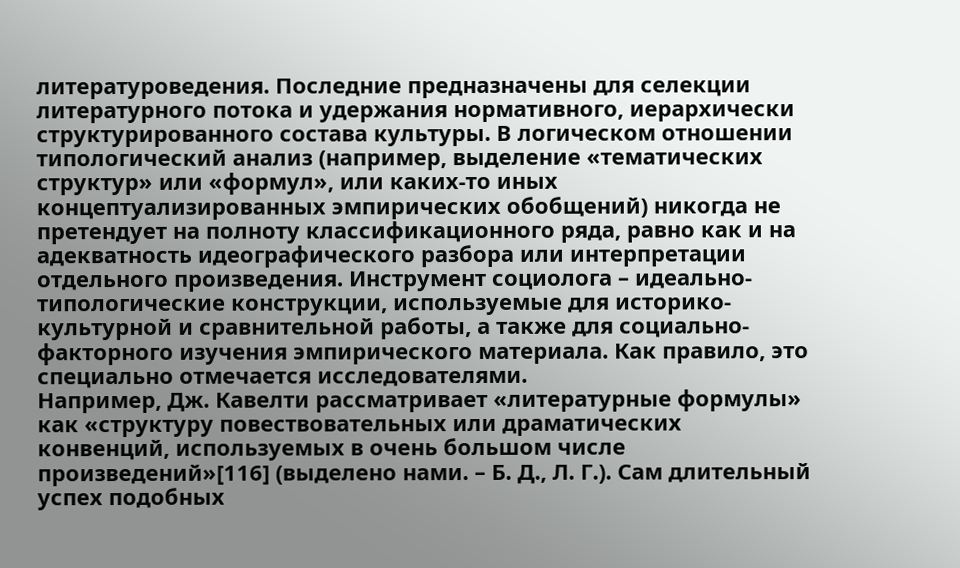литературоведения. Последние предназначены для селекции литературного потока и удержания нормативного, иерархически структурированного состава культуры. В логическом отношении типологический анализ (например, выделение «тематических структур» или «формул», или каких-то иных концептуализированных эмпирических обобщений) никогда не претендует на полноту классификационного ряда, равно как и на адекватность идеографического разбора или интерпретации отдельного произведения. Инструмент социолога – идеально-типологические конструкции, используемые для историко-культурной и сравнительной работы, а также для социально-факторного изучения эмпирического материала. Как правило, это специально отмечается исследователями.
Например, Дж. Кавелти рассматривает «литературные формулы» как «структуру повествовательных или драматических конвенций, используемых в очень большом числе произведений»[116] (выделено нами. – Б. Д., Л. Г.). Сам длительный успех подобных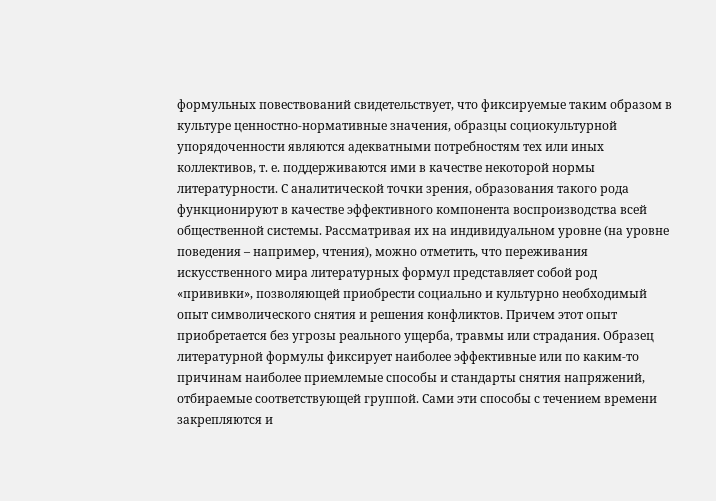формульных повествований свидетельствует, что фиксируемые таким образом в культуре ценностно-нормативные значения, образцы социокультурной упорядоченности являются адекватными потребностям тех или иных коллективов, т. е. поддерживаются ими в качестве некоторой нормы литературности. С аналитической точки зрения, образования такого рода функционируют в качестве эффективного компонента воспроизводства всей общественной системы. Рассматривая их на индивидуальном уровне (на уровне поведения – например, чтения), можно отметить, что переживания искусственного мира литературных формул представляет собой род «прививки», позволяющей приобрести социально и культурно необходимый опыт символического снятия и решения конфликтов. Причем этот опыт приобретается без угрозы реального ущерба, травмы или страдания. Образец литературной формулы фиксирует наиболее эффективные или по каким-то причинам наиболее приемлемые способы и стандарты снятия напряжений, отбираемые соответствующей группой. Сами эти способы с течением времени закрепляются и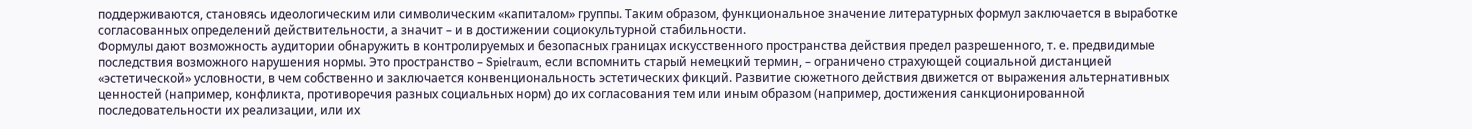поддерживаются, становясь идеологическим или символическим «капиталом» группы. Таким образом, функциональное значение литературных формул заключается в выработке согласованных определений действительности, а значит – и в достижении социокультурной стабильности.
Формулы дают возможность аудитории обнаружить в контролируемых и безопасных границах искусственного пространства действия предел разрешенного, т. е. предвидимые последствия возможного нарушения нормы. Это пространство – Spielraum, если вспомнить старый немецкий термин, – ограничено страхующей социальной дистанцией «эстетической» условности, в чем собственно и заключается конвенциональность эстетических фикций. Развитие сюжетного действия движется от выражения альтернативных ценностей (например, конфликта, противоречия разных социальных норм) до их согласования тем или иным образом (например, достижения санкционированной последовательности их реализации, или их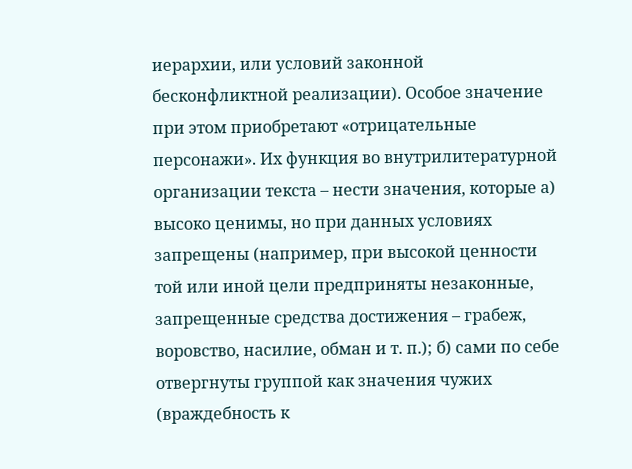иерархии, или условий законной бесконфликтной реализации). Особое значение при этом приобретают «отрицательные персонажи». Их функция во внутрилитературной организации текста – нести значения, которые а) высоко ценимы, но при данных условиях запрещены (например, при высокой ценности той или иной цели предприняты незаконные, запрещенные средства достижения – грабеж, воровство, насилие, обман и т. п.); б) сами по себе отвергнуты группой как значения чужих (враждебность к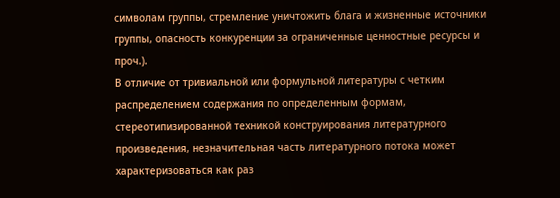символам группы, стремление уничтожить блага и жизненные источники группы, опасность конкуренции за ограниченные ценностные ресурсы и проч.).
В отличие от тривиальной или формульной литературы с четким распределением содержания по определенным формам, стереотипизированной техникой конструирования литературного произведения, незначительная часть литературного потока может характеризоваться как раз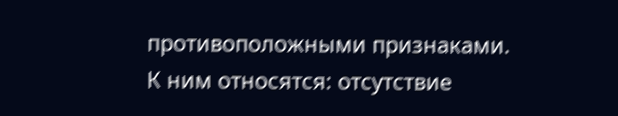противоположными признаками. К ним относятся: отсутствие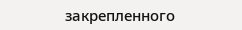закрепленного